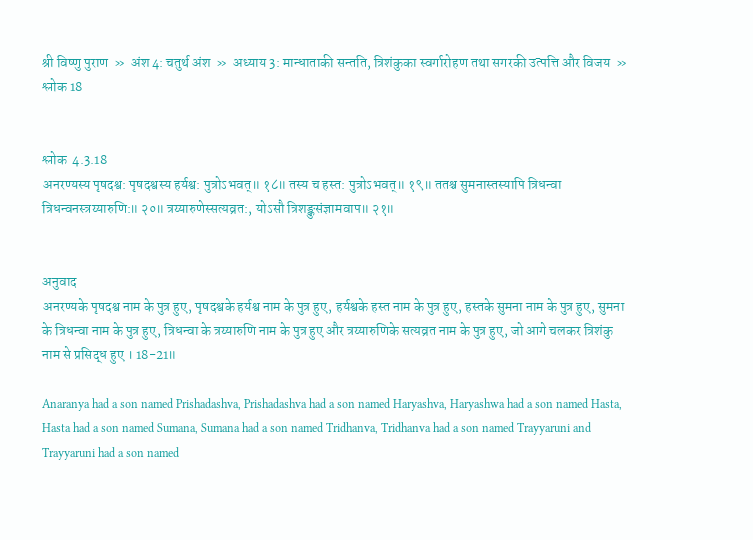श्री विष्णु पुराण  »  अंश 4: चतुर्थ अंश  »  अध्याय 3: मान्धाताकी सन्तति, त्रिशंकुका स्वर्गारोहण तथा सगरकी उत्पत्ति और विजय  »  श्लोक 18


श्लोक  4.3.18
अनरण्यस्य पृषदश्व: पृषदश्वस्य हर्यश्व: पुत्रोऽभवत्॥ १८॥ तस्य च हस्त: पुत्रोऽभवत्॥ १९॥ ततश्च सुमनास्तस्यापि त्रिधन्वा त्रिधन्वनस्त्रय्यारुणि:॥ २०॥ त्रय्यारुणेस्सत्यव्रत:, योऽसौ त्रिशङ्कुसंज्ञामवाप॥ २१॥


अनुवाद
अनरण्यके पृषदश्व नाम के पुत्र हुए, पृषदश्वके हर्यश्व नाम के पुत्र हुए, हर्यश्वके हस्त नाम के पुत्र हुए, हस्तके सुमना नाम के पुत्र हुए, सुमना के त्रिधन्वा नाम के पुत्र हुए, त्रिधन्वा के त्रय्यारुणि नाम के पुत्र हुए और त्रय्यारुणिके सत्यव्रत नाम के पुत्र हुए, जो आगे चलकर त्रिशंकु नाम से प्रसिद्ध हुए । 18-21॥

Anaranya had a son named Prishadashva, Prishadashva had a son named Haryashva, Haryashwa had a son named Hasta, Hasta had a son named Sumana, Sumana had a son named Tridhanva, Tridhanva had a son named Trayyaruni and Trayyaruni had a son named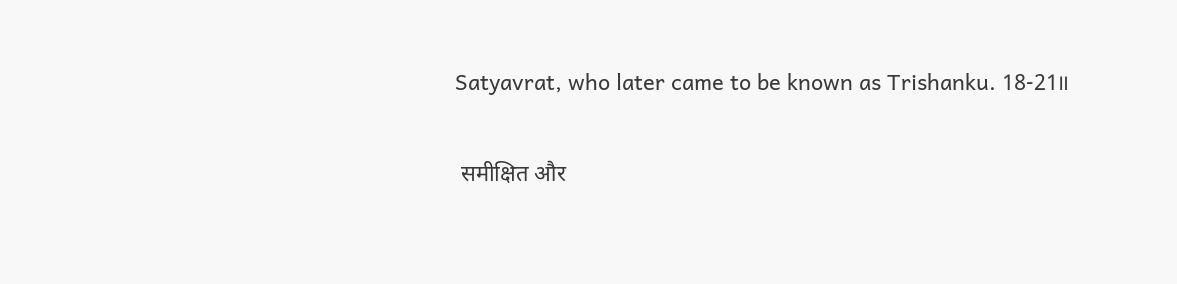Satyavrat, who later came to be known as Trishanku. 18-21॥

 समीक्षित और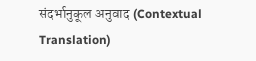संदर्भानुकूल अनुवाद (Contextual Translation)